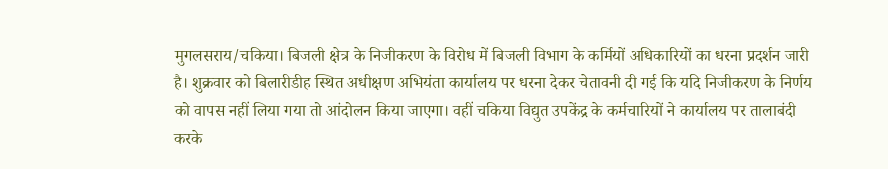मुगलसराय/चकिया। बिजली क्षेत्र के निजीकरण के विरोध में बिजली विभाग के कर्मियों अधिकारियों का धरना प्रदर्शन जारी है। शुक्रवार को बिलारीडीह स्थित अधीक्षण अभियंता कार्यालय पर धरना देकर चेतावनी दी गई कि यदि निजीकरण के निर्णय को वापस नहीं लिया गया तो आंदोलन किया जाएगा। वहीं चकिया विद्युत उपकेंद्र के कर्मचारियों ने कार्यालय पर तालाबंदी करके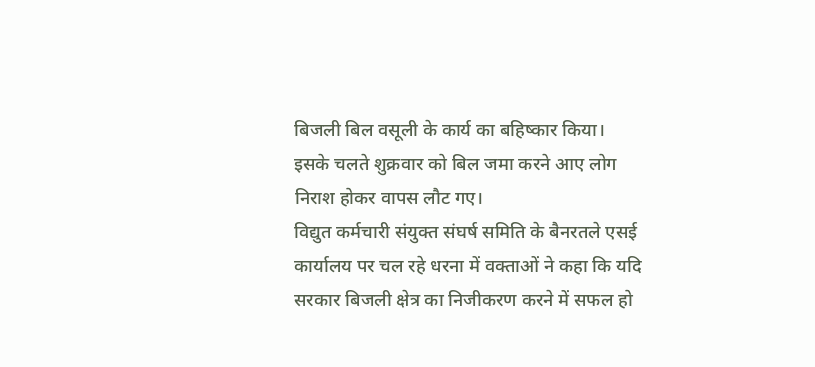बिजली बिल वसूली के कार्य का बहिष्कार किया। इसके चलते शुक्रवार को बिल जमा करने आए लोग निराश होकर वापस लौट गए।
विद्युत कर्मचारी संयुक्त संघर्ष समिति के बैनरतले एसई कार्यालय पर चल रहे धरना में वक्ताओं ने कहा कि यदि सरकार बिजली क्षेत्र का निजीकरण करने में सफल हो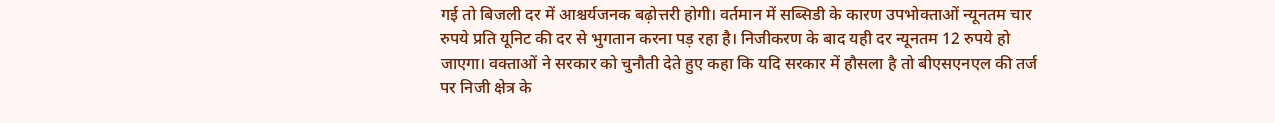गई तो बिजली दर में आश्चर्यजनक बढ़ोत्तरी होगी। वर्तमान में सब्सिडी के कारण उपभोक्ताओं न्यूनतम चार रुपये प्रति यूनिट की दर से भुगतान करना पड़ रहा है। निजीकरण के बाद यही दर न्यूनतम 12 रुपये हो जाएगा। वक्ताओं ने सरकार को चुनौती देते हुए कहा कि यदि सरकार में हौसला है तो बीएसएनएल की तर्ज पर निजी क्षेत्र के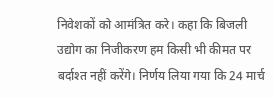निवेशकों को आमंत्रित करे। कहा कि बिजली उद्योग का निजीकरण हम किसी भी कीमत पर बर्दाश्त नहीं करेंगे। निर्णय लिया गया कि 24 मार्च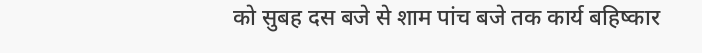को सुबह दस बजे से शाम पांच बजे तक कार्य बहिष्कार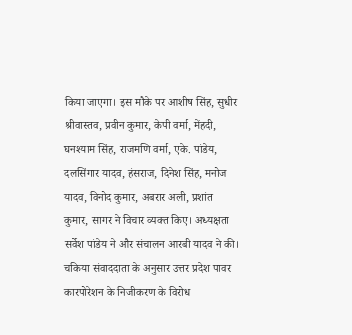किया जाएगा। इस मौके पर आशीष सिंह, सुधीर श्रीवास्तव, प्रवीन कुमार, केपी वर्मा, मेंहदी, घनश्याम सिंह, राजमणि वर्मा, एके. पांडेय, दलसिंगार यादव, हंसराज, दिनेश सिंह, मनोज यादव, विनोद कुमार, अबरार अली, प्रशांत कुमार, सागर ने विचार व्यक्त किए। अध्यक्षता सर्वेश पांडेय ने और संचालन आरबी यादव ने की। चकिया संवाददाता के अनुसार उत्तर प्रदेश पावर कारपोरेशन के निजीकरण के विरोध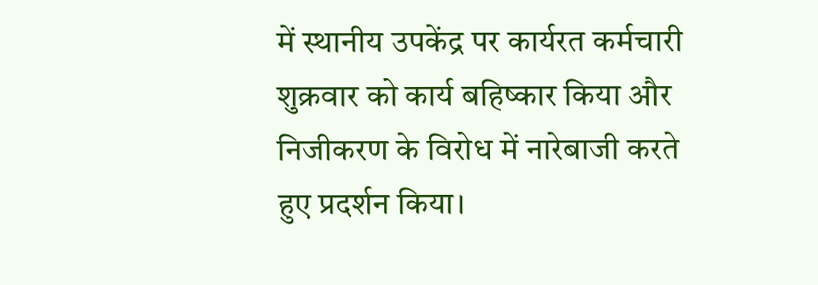में स्थानीय उपकेंद्र पर कार्यरत कर्मचारी शुक्रवार को कार्य बहिष्कार किया और निजीकरण के विरोध में नारेबाजी करते हुए प्रदर्शन किया।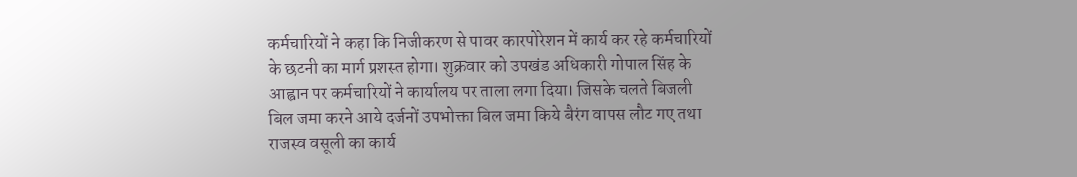कर्मचारियों ने कहा कि निजीकरण से पावर कारपोरेशन में कार्य कर रहे कर्मचारियों के छटनी का मार्ग प्रशस्त होगा। शुक्रवार को उपखंड अधिकारी गोपाल सिंह के आह्वान पर कर्मचारियों ने कार्यालय पर ताला लगा दिया। जिसके चलते बिजली बिल जमा करने आये दर्जनों उपभोक्ता बिल जमा किये बैरंग वापस लौट गए तथा राजस्व वसूली का कार्य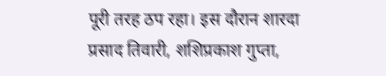पूरी तरह ठप रहा। इस दौरान शारदा प्रसाद तिवारी, शशिप्रकाश गुप्ता,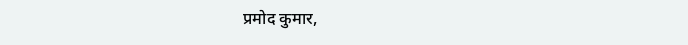प्रमोद कुमार,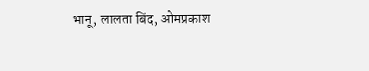भानू, लालता बिंद, ओमप्रकाश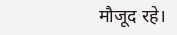मौजूद रहे।